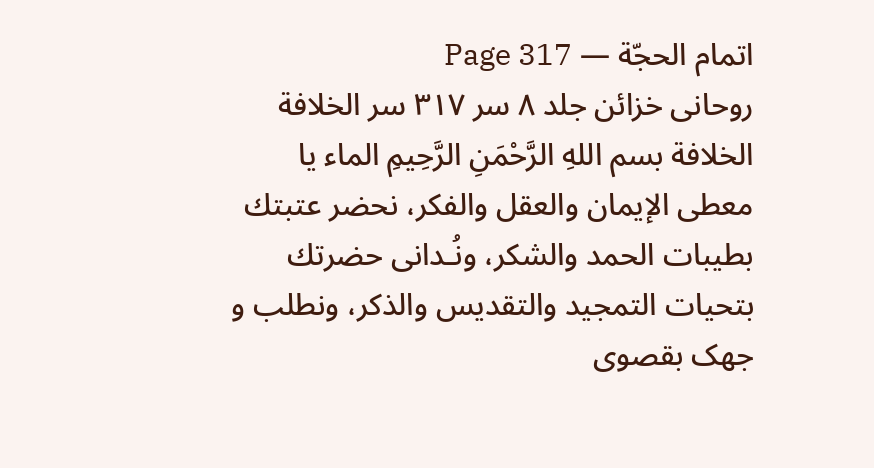اتمام الحجّة — Page 317
روحانی خزائن جلد ۸ سر ۳۱۷ سر الخلافة الخلافة بسم اللهِ الرَّحْمَنِ الرَّحِيمِ الماء يا معطى الإيمان والعقل والفكر، نحضر عتبتك بطيبات الحمد والشكر، ونُـدانی حضرتك بتحيات التمجيد والتقديس والذكر، ونطلب و جهک بقصوى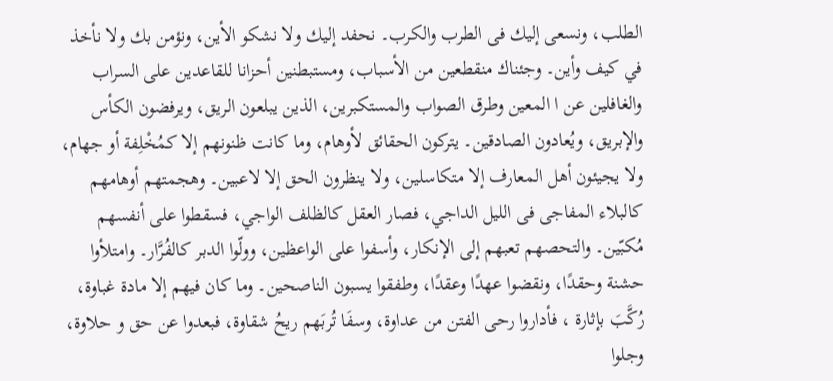الطلب، ونسعى إليك فى الطرب والكرب۔ نحفد إليك ولا نشكو الأين، ونؤمن بك ولا نأخذ في كيف وأين۔ وجئناك منقطعين من الأسباب، ومستبطنين أحزانا للقاعدين على السراب والغافلين عن ا المعين وطرق الصواب والمستكبرين، الذين يبلعون الريق، ويرفضون الكأس والإبريق، ويُعادون الصادقين۔ يتركون الحقائق لأوهام، وما كانت ظنونهم إلا كمُخْلِفة أو جهام، ولا يجيئون أهل المعارف إلا متكاسلين، ولا ينظرون الحق إلا لاعبين۔ وهجمتهم أوهامهم كالبلاء المفاجى فى الليل الداجي، فصار العقل كالظلف الواجي، فسقطوا على أنفسهم مُكبّين۔ والتحصهم تعبهم إلى الإنكار، وأسفوا على الواعظين، وولّوا الدبر كالفُرَّار۔ وامتلأوا حشنة وحقدًا، ونقضوا عهدًا وعقدًا، وطفقوا يسبون الناصحين۔ وما كان فيهم إلا مادة غباوة، رُكَّبَ بإثارة ، فأداروا رحى الفتن من عداوة، وسفَا تُربَهم ريحُ شقاوة، فبعدوا عن حق و حلاوة، وجلوا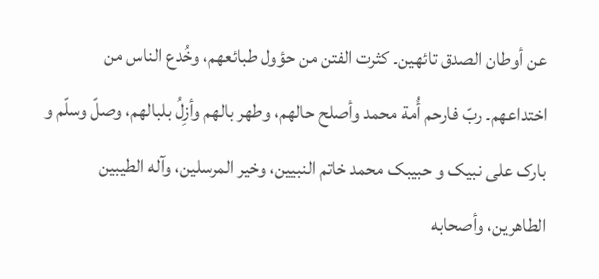عن أوطان الصدق تائهين۔ كثرت الفتن من حؤول طبائعهم، وخُدع الناس من اختداعهم۔ ربّ فارحم أُمة محمد وأصلح حالهم، وطهر بالهم وأزِلُ بلبالهم، وصلّ وسلّم و بارک علی نبیک و حبیبک محمد خاتم النبيين، وخير المرسلين، وآله الطيبين الطاهرين، وأصحابه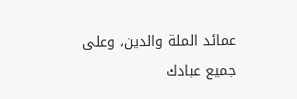عمائد الملة والدين، وعلى جميع عبادك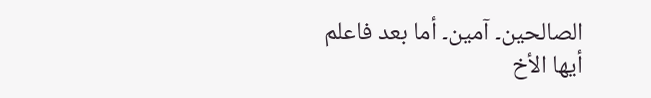الصالحين۔ آمین۔ أما بعد فاعلم أيها الأخ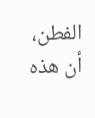الفطن، أن هذه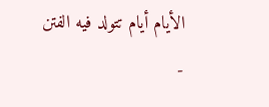الأيام أيام تتولد فيه الفتن -